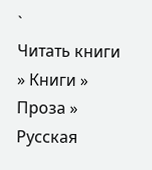`
Читать книги » Книги » Проза » Русская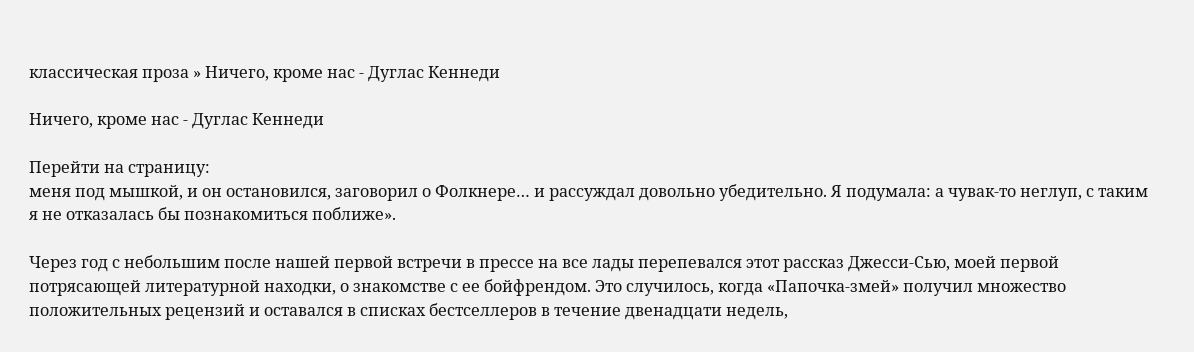классическая проза » Ничего, кроме нас - Дуглас Кеннеди

Ничего, кроме нас - Дуглас Кеннеди

Перейти на страницу:
меня под мышкой, и он остановился, заговорил о Фолкнере… и рассуждал довольно убедительно. Я подумала: а чувак-то неглуп, с таким я не отказалась бы познакомиться поближе».

Через год с небольшим после нашей первой встречи в прессе на все лады перепевался этот рассказ Джесси-Сью, моей первой потрясающей литературной находки, о знакомстве с ее бойфрендом. Это случилось, когда «Папочка-змей» получил множество положительных рецензий и оставался в списках бестселлеров в течение двенадцати недель,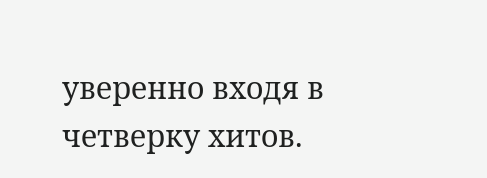уверенно входя в четверку хитов.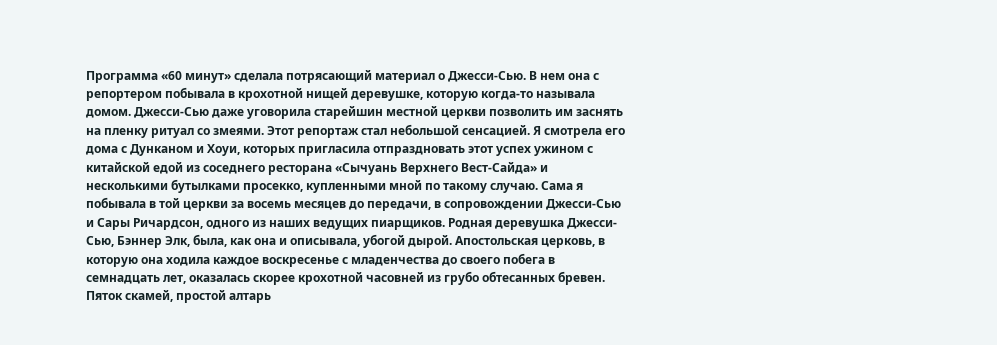Программа «60 минут» сделала потрясающий материал о Джесси-Сью. В нем она с репортером побывала в крохотной нищей деревушке, которую когда-то называла домом. Джесси-Сью даже уговорила старейшин местной церкви позволить им заснять на пленку ритуал со змеями. Этот репортаж стал небольшой сенсацией. Я смотрела его дома с Дунканом и Хоуи, которых пригласила отпраздновать этот успех ужином с китайской едой из соседнего ресторана «Сычуань Верхнего Вест-Сайда» и несколькими бутылками просекко, купленными мной по такому случаю. Сама я побывала в той церкви за восемь месяцев до передачи, в сопровождении Джесси-Сью и Сары Ричардсон, одного из наших ведущих пиарщиков. Родная деревушка Джесси-Сью, Бэннер Элк, была, как она и описывала, убогой дырой. Апостольская церковь, в которую она ходила каждое воскресенье с младенчества до своего побега в семнадцать лет, оказалась скорее крохотной часовней из грубо обтесанных бревен. Пяток скамей, простой алтарь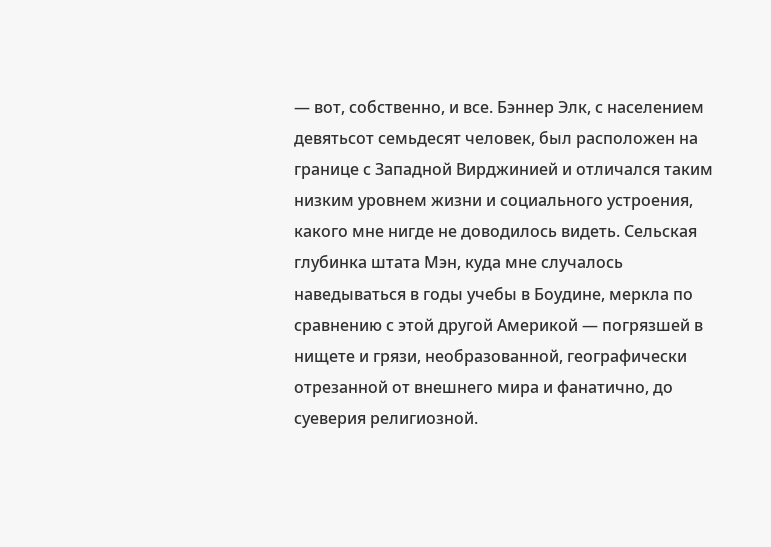— вот, собственно, и все. Бэннер Элк, с населением девятьсот семьдесят человек, был расположен на границе с Западной Вирджинией и отличался таким низким уровнем жизни и социального устроения, какого мне нигде не доводилось видеть. Сельская глубинка штата Мэн, куда мне случалось наведываться в годы учебы в Боудине, меркла по сравнению с этой другой Америкой — погрязшей в нищете и грязи, необразованной, географически отрезанной от внешнего мира и фанатично, до суеверия религиозной.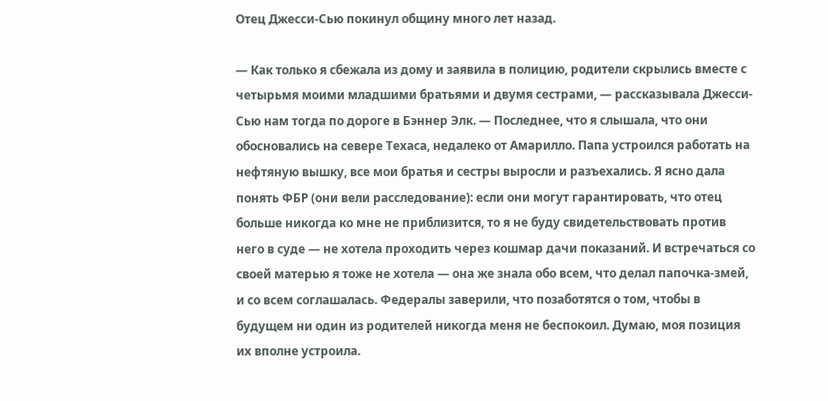Отец Джесси-Сью покинул общину много лет назад.

— Как только я сбежала из дому и заявила в полицию, родители скрылись вместе с четырьмя моими младшими братьями и двумя сестрами, — рассказывала Джесси-Сью нам тогда по дороге в Бэннер Элк. — Последнее, что я слышала, что они обосновались на севере Техаса, недалеко от Амарилло. Папа устроился работать на нефтяную вышку, все мои братья и сестры выросли и разъехались. Я ясно дала понять ФБР (они вели расследование): если они могут гарантировать, что отец больше никогда ко мне не приблизится, то я не буду свидетельствовать против него в суде — не хотела проходить через кошмар дачи показаний. И встречаться со своей матерью я тоже не хотела — она же знала обо всем, что делал папочка-змей, и со всем соглашалась. Федералы заверили, что позаботятся о том, чтобы в будущем ни один из родителей никогда меня не беспокоил. Думаю, моя позиция их вполне устроила.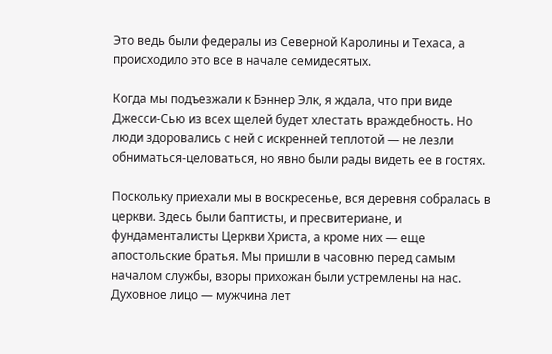Это ведь были федералы из Северной Каролины и Техаса, а происходило это все в начале семидесятых.

Когда мы подъезжали к Бэннер Элк, я ждала, что при виде Джесси-Сью из всех щелей будет хлестать враждебность. Но люди здоровались с ней с искренней теплотой — не лезли обниматься-целоваться, но явно были рады видеть ее в гостях.

Поскольку приехали мы в воскресенье, вся деревня собралась в церкви. Здесь были баптисты, и пресвитериане, и фундаменталисты Церкви Христа, а кроме них — еще апостольские братья. Мы пришли в часовню перед самым началом службы, взоры прихожан были устремлены на нас. Духовное лицо — мужчина лет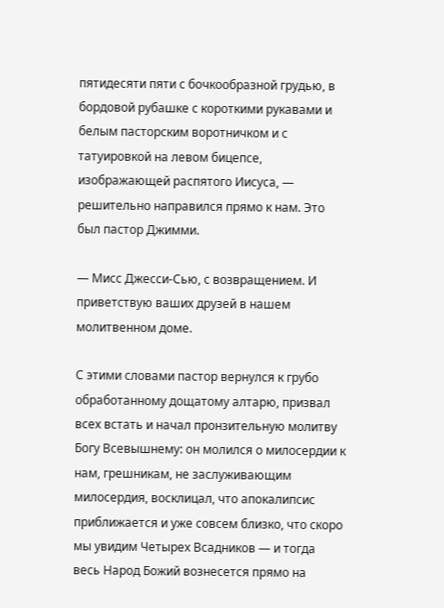пятидесяти пяти с бочкообразной грудью, в бордовой рубашке с короткими рукавами и белым пасторским воротничком и с татуировкой на левом бицепсе, изображающей распятого Иисуса, — решительно направился прямо к нам. Это был пастор Джимми.

— Мисс Джесси-Сью, с возвращением. И приветствую ваших друзей в нашем молитвенном доме.

С этими словами пастор вернулся к грубо обработанному дощатому алтарю, призвал всех встать и начал пронзительную молитву Богу Всевышнему: он молился о милосердии к нам, грешникам, не заслуживающим милосердия, восклицал, что апокалипсис приближается и уже совсем близко, что скоро мы увидим Четырех Всадников — и тогда весь Народ Божий вознесется прямо на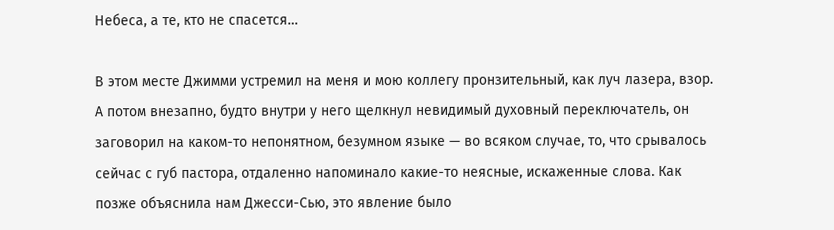Небеса, а те, кто не спасется…

В этом месте Джимми устремил на меня и мою коллегу пронзительный, как луч лазера, взор. А потом внезапно, будто внутри у него щелкнул невидимый духовный переключатель, он заговорил на каком-то непонятном, безумном языке — во всяком случае, то, что срывалось сейчас с губ пастора, отдаленно напоминало какие-то неясные, искаженные слова. Как позже объяснила нам Джесси-Сью, это явление было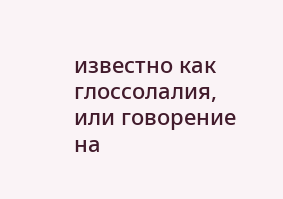известно как глоссолалия, или говорение на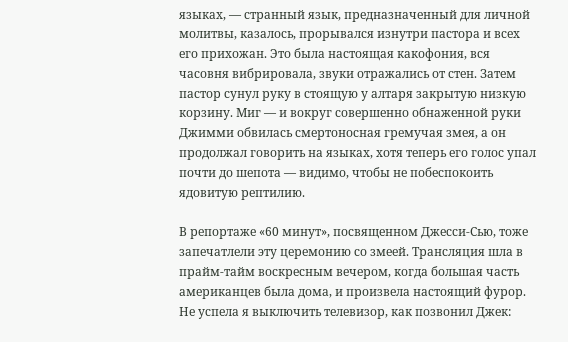языках, — странный язык, предназначенный для личной молитвы, казалось, прорывался изнутри пастора и всех его прихожан. Это была настоящая какофония, вся часовня вибрировала, звуки отражались от стен. Затем пастор сунул руку в стоящую у алтаря закрытую низкую корзину. Миг — и вокруг совершенно обнаженной руки Джимми обвилась смертоносная гремучая змея, а он продолжал говорить на языках, хотя теперь его голос упал почти до шепота — видимо, чтобы не побеспокоить ядовитую рептилию.

В репортаже «60 минут», посвященном Джесси-Сью, тоже запечатлели эту церемонию со змеей. Трансляция шла в прайм-тайм воскресным вечером, когда большая часть американцев была дома, и произвела настоящий фурор. Не успела я выключить телевизор, как позвонил Джек: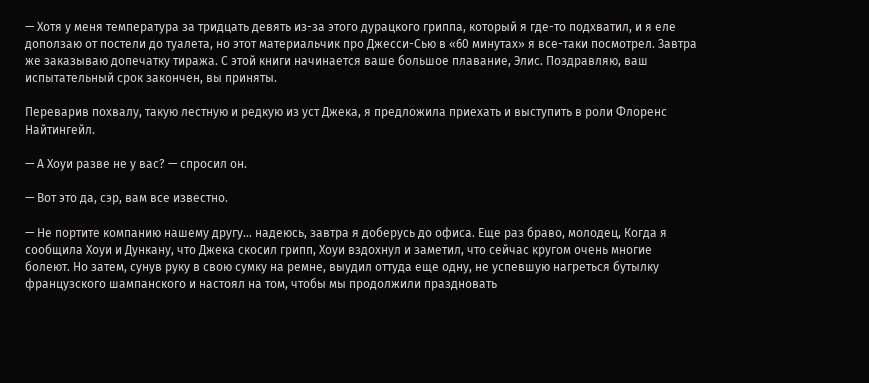— Хотя у меня температура за тридцать девять из-за этого дурацкого гриппа, который я где-то подхватил, и я еле доползаю от постели до туалета, но этот материальчик про Джесси-Сью в «60 минутах» я все-таки посмотрел. Завтра же заказываю допечатку тиража. С этой книги начинается ваше большое плавание, Элис. Поздравляю, ваш испытательный срок закончен, вы приняты.

Переварив похвалу, такую лестную и редкую из уст Джека, я предложила приехать и выступить в роли Флоренс Найтингейл.

— А Хоуи разве не у вас? — спросил он.

— Вот это да, сэр, вам все известно.

— Не портите компанию нашему другу… надеюсь, завтра я доберусь до офиса. Еще раз браво, молодец, Когда я сообщила Хоуи и Дункану, что Джека скосил грипп, Хоуи вздохнул и заметил, что сейчас кругом очень многие болеют. Но затем, сунув руку в свою сумку на ремне, выудил оттуда еще одну, не успевшую нагреться бутылку французского шампанского и настоял на том, чтобы мы продолжили праздновать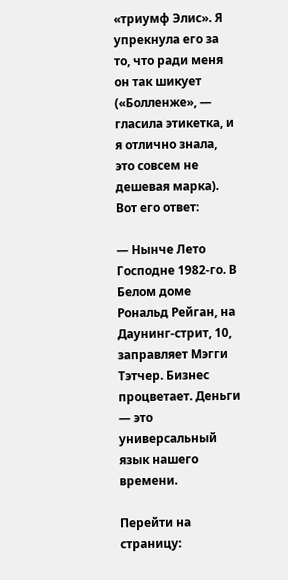«триумф Элис». Я упрекнула его за то, что ради меня он так шикует («Болленже», — гласила этикетка, и я отлично знала, это совсем не дешевая марка). Вот его ответ:

— Нынче Лето Господне 1982-го. В Белом доме Рональд Рейган, на Даунинг-стрит, 10, заправляет Мэгги Тэтчер. Бизнес процветает. Деньги — это универсальный язык нашего времени.

Перейти на страницу: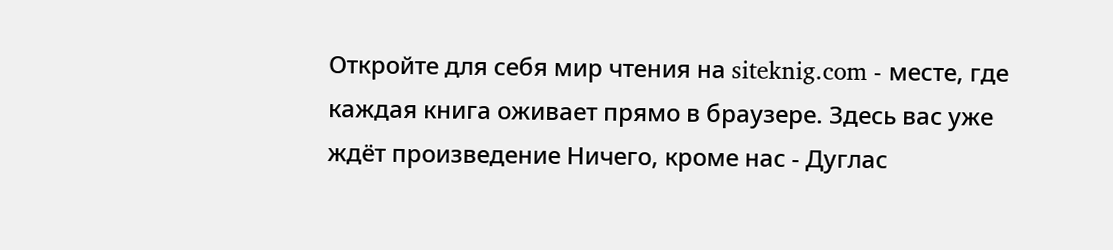Откройте для себя мир чтения на siteknig.com - месте, где каждая книга оживает прямо в браузере. Здесь вас уже ждёт произведение Ничего, кроме нас - Дуглас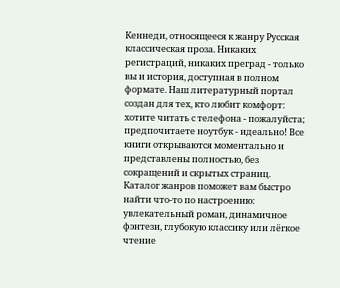Кеннеди, относящееся к жанру Русская классическая проза. Никаких регистраций, никаких преград - только вы и история, доступная в полном формате. Наш литературный портал создан для тех, кто любит комфорт: хотите читать с телефона - пожалуйста; предпочитаете ноутбук - идеально! Все книги открываются моментально и представлены полностью, без сокращений и скрытых страниц. Каталог жанров поможет вам быстро найти что-то по настроению: увлекательный роман, динамичное фэнтези, глубокую классику или лёгкое чтение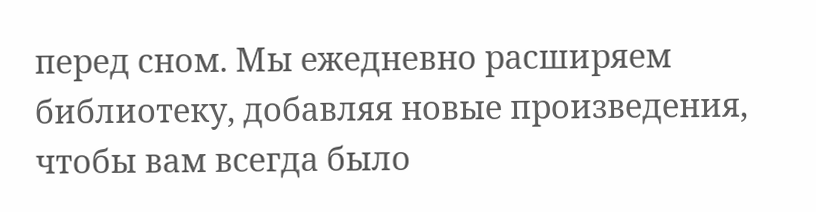перед сном. Мы ежедневно расширяем библиотеку, добавляя новые произведения, чтобы вам всегда было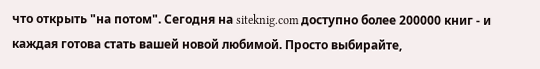что открыть "на потом". Сегодня на siteknig.com доступно более 200000 книг - и каждая готова стать вашей новой любимой. Просто выбирайте,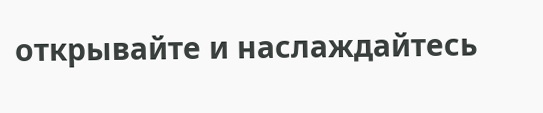открывайте и наслаждайтесь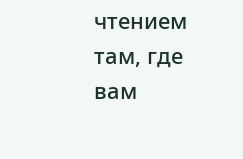чтением там, где вам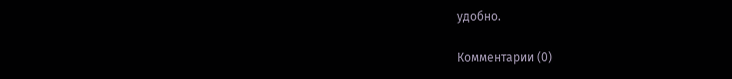удобно.

Комментарии (0)